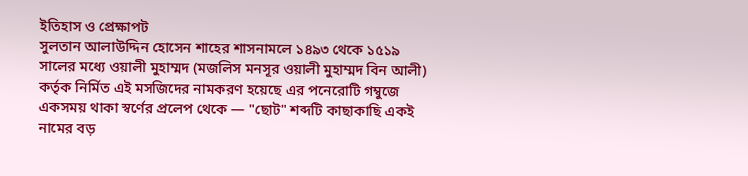ইতিহাস ও প্রেক্ষাপট
সুলতান আলাউদ্দিন হোসেন শাহের শাসনামলে ১৪৯৩ থেকে ১৫১৯ সালের মধ্যে ওয়ালী মুহাম্মদ (মজলিস মনসূর ওয়ালী মুহাম্মদ বিন আলী) কর্তৃক নির্মিত এই মসজিদের নামকরণ হয়েছে এর পনেরোটি গম্বুজে একসময় থাকা স্বর্ণের প্রলেপ থেকে — "ছোট" শব্দটি কাছাকাছি একই নামের বড়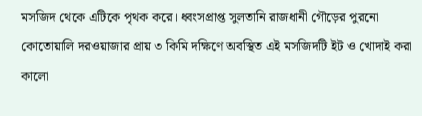মসজিদ থেকে এটিকে পৃথক করে। ধ্বংসপ্রাপ্ত সুলতানি রাজধানী গৌড়ের পুরনো কোতোয়ালি দরওয়াজার প্রায় ৩ কিমি দক্ষিণে অবস্থিত এই মসজিদটি ইট ও খোদাই করা কালো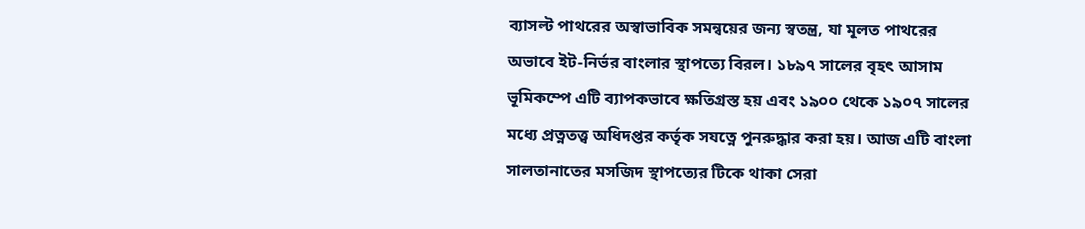ব্যাসল্ট পাথরের অস্বাভাবিক সমন্বয়ের জন্য স্বতন্ত্র, যা মূলত পাথরের অভাবে ইট-নির্ভর বাংলার স্থাপত্যে বিরল। ১৮৯৭ সালের বৃহৎ আসাম ভূমিকম্পে এটি ব্যাপকভাবে ক্ষতিগ্রস্ত হয় এবং ১৯০০ থেকে ১৯০৭ সালের মধ্যে প্রত্নতত্ত্ব অধিদপ্তর কর্তৃক সযত্নে পুনরুদ্ধার করা হয়। আজ এটি বাংলা সালতানাতের মসজিদ স্থাপত্যের টিকে থাকা সেরা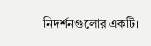নিদর্শনগুলোর একটি।